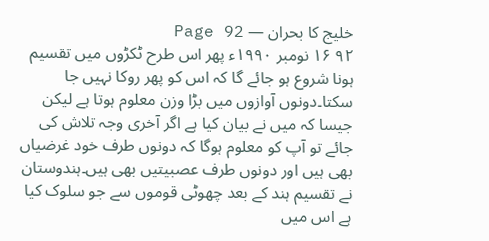خلیج کا بحران — Page 92
۹۲ ۱۶ نومبر ۱۹۹۰ء پھر اس طرح ٹکڑوں میں تقسیم ہونا شروع ہو جائے گا کہ اس کو پھر روکا نہیں جا سکتا۔دونوں آوازوں میں بڑا وزن معلوم ہوتا ہے لیکن جیسا کہ میں نے بیان کیا ہے اگر آخری وجہ تلاش کی جائے تو آپ کو معلوم ہوگا کہ دونوں طرف خود غرضیاں بھی ہیں اور دونوں طرف عصبیتیں بھی ہیں۔ہندوستان نے تقسیم ہند کے بعد چھوٹی قوموں سے جو سلوک کیا ہے اس میں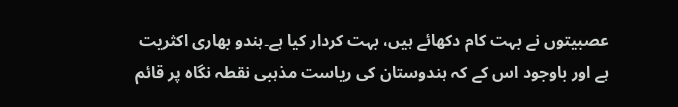عصبیتوں نے بہت کام دکھائے ہیں، بہت کردار کیا ہے۔ہندو بھاری اکثریت ہے اور باوجود اس کے کہ ہندوستان کی ریاست مذہبی نقطہ نگاہ پر قائم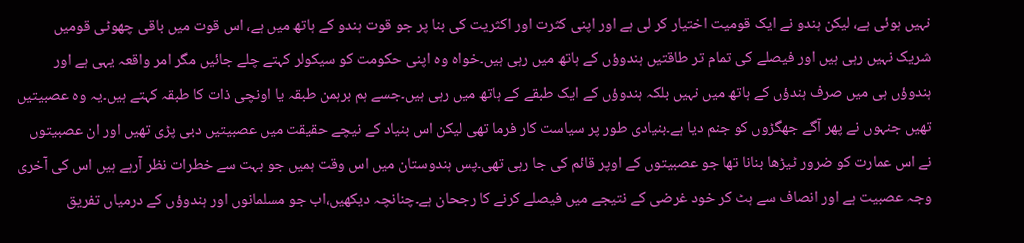نہیں ہوئی ہے، لیکن ہندو نے ایک قومیت اختیار کر لی ہے اور اپنی کثرت اور اکثریت کی بنا پر جو قوت ہندو کے ہاتھ میں ہے، اس قوت میں باقی چھوٹی قومیں شریک نہیں رہی ہیں اور فیصلے کی تمام تر طاقتیں ہندوؤں کے ہاتھ میں رہی ہیں۔خواہ وہ اپنی حکومت کو سیکولر کہتے چلے جائیں مگر امر واقعہ یہی ہے اور ہندوؤں ہی میں صرف ہندؤں کے ہاتھ میں نہیں بلکہ ہندوؤں کے ایک طبقے کے ہاتھ میں رہی ہیں۔جسے ہم برہمن طبقہ یا اونچی ذات کا طبقہ کہتے ہیں۔یہ وہ عصبیتیں تھیں جنہوں نے پھر آگے جھگڑوں کو جنم دیا ہے۔بنیادی طور پر سیاست کار فرما تھی لیکن اس بنیاد کے نیچے حقیقت میں عصبیتیں دبی پڑی تھیں اور ان عصبیتوں نے اس عمارت کو ضرور ٹیڑھا بنانا تھا جو عصبیتوں کے اوپر قائم کی جا رہی تھی۔پس ہندوستان میں اس وقت ہمیں جو بہت سے خطرات نظر آرہے ہیں اس کی آخری وجہ عصبیت ہے اور انصاف سے ہٹ کر خود غرضی کے نتیجے میں فیصلے کرنے کا رجحان ہے۔چنانچہ دیکھیں،اب جو مسلمانوں اور ہندوؤں کے درمیاں تفریق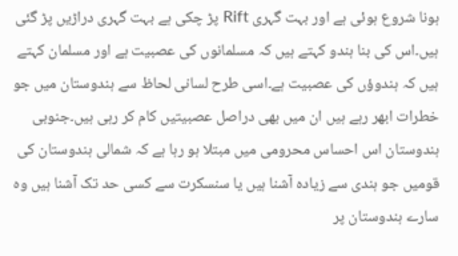ہونا شروع ہوئی ہے اور بہت گہری Rift پڑ چکی ہے بہت گہری دراڑیں پڑ گئی ہیں۔اس کی بنا ہندو کہتے ہیں کہ مسلمانوں کی عصبیت ہے اور مسلمان کہتے ہیں کہ ہندوؤں کی عصبیت ہے۔اسی طرح لسانی لحاظ سے ہندوستان میں جو خطرات ابھر رہے ہیں ان میں بھی دراصل عصبیتیں کام کر رہی ہیں۔جنوبی ہندوستان اس احساس محرومی میں مبتلا ہو رہا ہے کہ شمالی ہندوستان کی قومیں جو ہندی سے زیادہ آشنا ہیں یا سنسکرت سے کسی حد تک آشنا ہیں وہ سارے ہندوستان پر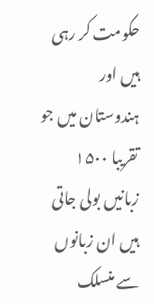حکومت کر رہی ہیں اور ہندوستان میں جو تقریبا ۱۵۰۰ زبانیں بولی جاتی ہیں ان زبانوں سے منسلک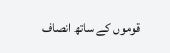قوموں کے ساتھ انصاف